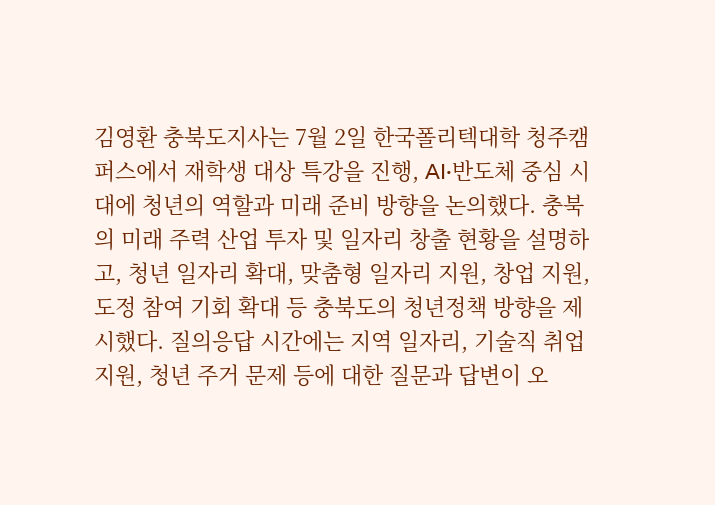김영환 충북도지사는 7월 2일 한국폴리텍대학 청주캠퍼스에서 재학생 대상 특강을 진행, AI·반도체 중심 시대에 청년의 역할과 미래 준비 방향을 논의했다. 충북의 미래 주력 산업 투자 및 일자리 창출 현황을 설명하고, 청년 일자리 확대, 맞춤형 일자리 지원, 창업 지원, 도정 참여 기회 확대 등 충북도의 청년정책 방향을 제시했다. 질의응답 시간에는 지역 일자리, 기술직 취업 지원, 청년 주거 문제 등에 대한 질문과 답변이 오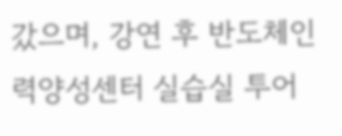갔으며, 강연 후 반도체인력양성센터 실습실 투어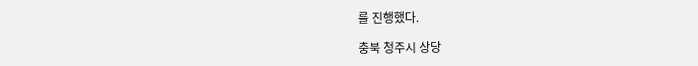를 진행했다.

충북 청주시 상당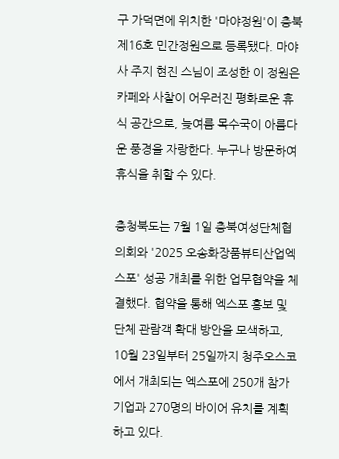구 가덕면에 위치한 '마야정원'이 충북 제16호 민간정원으로 등록됐다. 마야사 주지 현진 스님이 조성한 이 정원은 카페와 사찰이 어우러진 평화로운 휴식 공간으로, 늦여름 목수국이 아름다운 풍경을 자랑한다. 누구나 방문하여 휴식을 취할 수 있다.

충청북도는 7월 1일 충북여성단체협의회와 '2025 오송화장품뷰티산업엑스포' 성공 개최를 위한 업무협약을 체결했다. 협약을 통해 엑스포 홍보 및 단체 관람객 확대 방안을 모색하고, 10월 23일부터 25일까지 청주오스코에서 개최되는 엑스포에 250개 참가기업과 270명의 바이어 유치를 계획하고 있다.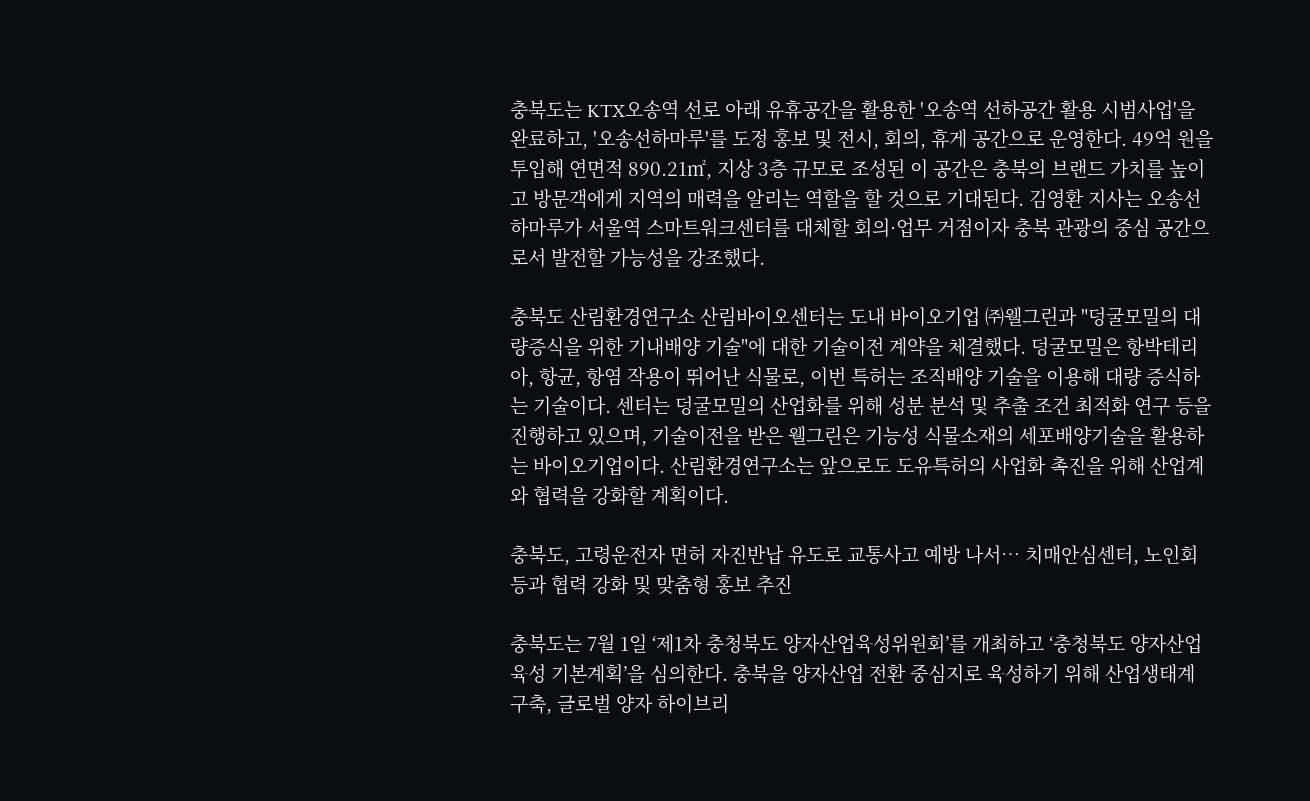충북도는 KTX오송역 선로 아래 유휴공간을 활용한 '오송역 선하공간 활용 시범사업'을 완료하고, '오송선하마루'를 도정 홍보 및 전시, 회의, 휴게 공간으로 운영한다. 49억 원을 투입해 연면적 890.21㎡, 지상 3층 규모로 조성된 이 공간은 충북의 브랜드 가치를 높이고 방문객에게 지역의 매력을 알리는 역할을 할 것으로 기대된다. 김영환 지사는 오송선하마루가 서울역 스마트워크센터를 대체할 회의·업무 거점이자 충북 관광의 중심 공간으로서 발전할 가능성을 강조했다.

충북도 산림환경연구소 산림바이오센터는 도내 바이오기업 ㈜웰그린과 "덩굴모밀의 대량증식을 위한 기내배양 기술"에 대한 기술이전 계약을 체결했다. 덩굴모밀은 항박테리아, 항균, 항염 작용이 뛰어난 식물로, 이번 특허는 조직배양 기술을 이용해 대량 증식하는 기술이다. 센터는 덩굴모밀의 산업화를 위해 성분 분석 및 추출 조건 최적화 연구 등을 진행하고 있으며, 기술이전을 받은 웰그린은 기능성 식물소재의 세포배양기술을 활용하는 바이오기업이다. 산림환경연구소는 앞으로도 도유특허의 사업화 촉진을 위해 산업계와 협력을 강화할 계획이다.

충북도, 고령운전자 면허 자진반납 유도로 교통사고 예방 나서… 치매안심센터, 노인회 등과 협력 강화 및 맞춤형 홍보 추진

충북도는 7월 1일 ‘제1차 충청북도 양자산업육성위원회’를 개최하고 ‘충청북도 양자산업 육성 기본계획’을 심의한다. 충북을 양자산업 전환 중심지로 육성하기 위해 산업생태계 구축, 글로벌 양자 하이브리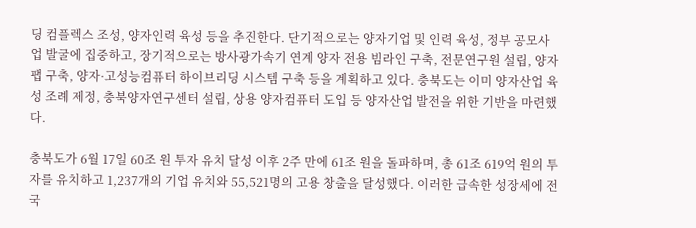딩 컴플렉스 조성, 양자인력 육성 등을 추진한다. 단기적으로는 양자기업 및 인력 육성, 정부 공모사업 발굴에 집중하고, 장기적으로는 방사광가속기 연계 양자 전용 빔라인 구축, 전문연구원 설립, 양자팹 구축, 양자·고성능컴퓨터 하이브리딩 시스템 구축 등을 계획하고 있다. 충북도는 이미 양자산업 육성 조례 제정, 충북양자연구센터 설립, 상용 양자컴퓨터 도입 등 양자산업 발전을 위한 기반을 마련했다.

충북도가 6월 17일 60조 원 투자 유치 달성 이후 2주 만에 61조 원을 돌파하며, 총 61조 619억 원의 투자를 유치하고 1,237개의 기업 유치와 55,521명의 고용 창출을 달성했다. 이러한 급속한 성장세에 전국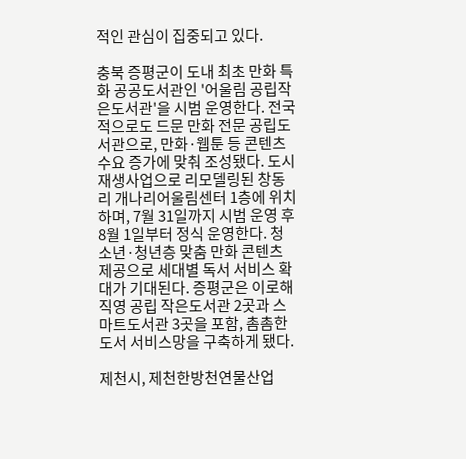적인 관심이 집중되고 있다.

충북 증평군이 도내 최초 만화 특화 공공도서관인 '어울림 공립작은도서관'을 시범 운영한다. 전국적으로도 드문 만화 전문 공립도서관으로, 만화·웹툰 등 콘텐츠 수요 증가에 맞춰 조성됐다. 도시재생사업으로 리모델링된 창동리 개나리어울림센터 1층에 위치하며, 7월 31일까지 시범 운영 후 8월 1일부터 정식 운영한다. 청소년·청년층 맞춤 만화 콘텐츠 제공으로 세대별 독서 서비스 확대가 기대된다. 증평군은 이로해 직영 공립 작은도서관 2곳과 스마트도서관 3곳을 포함, 촘촘한 도서 서비스망을 구축하게 됐다.

제천시, 제천한방천연물산업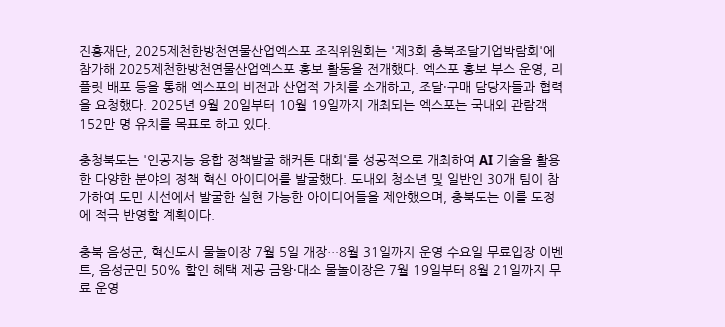진흥재단, 2025제천한방천연물산업엑스포 조직위원회는 '제3회 충북조달기업박람회'에 참가해 2025제천한방천연물산업엑스포 홍보 활동을 전개했다. 엑스포 홍보 부스 운영, 리플릿 배포 등을 통해 엑스포의 비전과 산업적 가치를 소개하고, 조달·구매 담당자들과 협력을 요청했다. 2025년 9월 20일부터 10월 19일까지 개최되는 엑스포는 국내외 관람객 152만 명 유치를 목표로 하고 있다.

충청북도는 '인공지능 융합 정책발굴 해커톤 대회'를 성공적으로 개최하여 AI 기술을 활용한 다양한 분야의 정책 혁신 아이디어를 발굴했다. 도내외 청소년 및 일반인 30개 팀이 참가하여 도민 시선에서 발굴한 실현 가능한 아이디어들을 제안했으며, 충북도는 이를 도정에 적극 반영할 계획이다.

충북 음성군, 혁신도시 물놀이장 7월 5일 개장…8월 31일까지 운영 수요일 무료입장 이벤트, 음성군민 50% 할인 혜택 제공 금왕·대소 물놀이장은 7월 19일부터 8월 21일까지 무료 운영